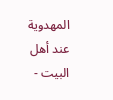المهدوية عند أهل البيت -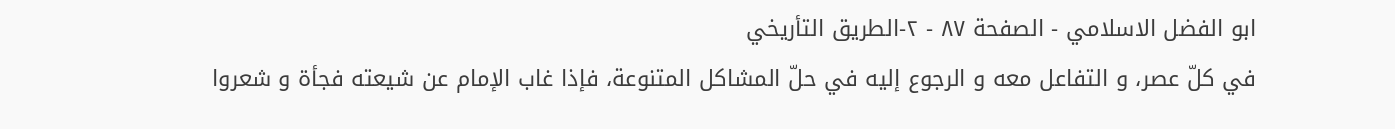ابو الفضل الاسلامي - الصفحة ٨٧ - ٢-الطريق التأريخي
في كلّ عصر، و التفاعل معه و الرجوع إليه في حلّ المشاكل المتنوعة، فإذا غاب الإمام عن شيعته فجأة و شعروا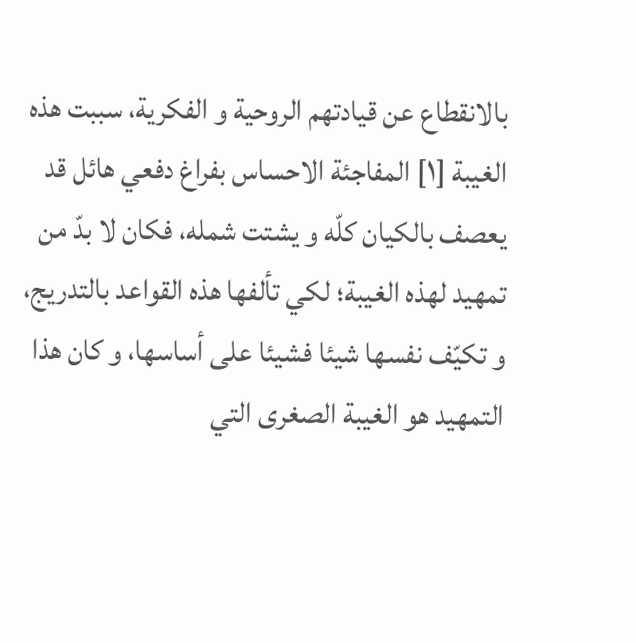بالانقطاع عن قيادتهم الروحية و الفكرية، سببت هذه الغيبة [١] المفاجئة الاحساس بفراغ دفعي هائل قد يعصف بالكيان كلّه و يشتت شمله، فكان لا بدّ من تمهيد لهذه الغيبة؛ لكي تألفها هذه القواعد بالتدريج، و تكيّف نفسها شيئا فشيئا على أساسها، و كان هذا التمهيد هو الغيبة الصغرى التي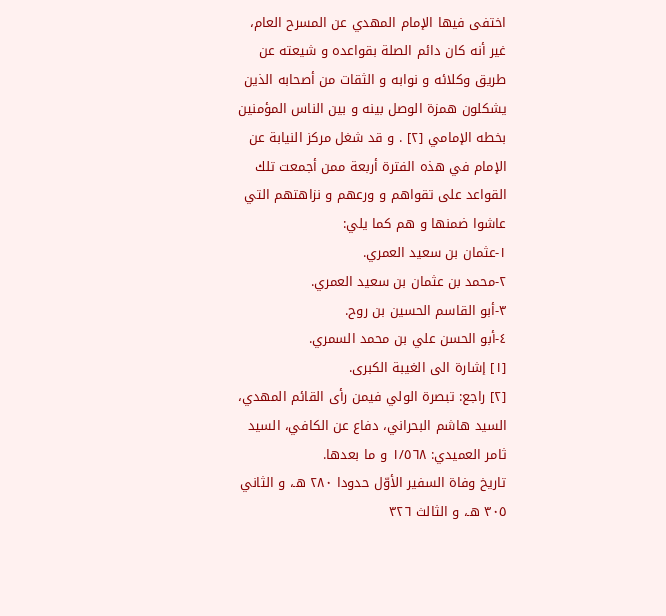اختفى فيها الإمام المهدي عن المسرح العام، غير أنه كان دائم الصلة بقواعده و شيعته عن طريق وكلائه و نوابه و الثقات من أصحابه الذين يشكلون همزة الوصل بينه و بين الناس المؤمنين بخطه الإمامي [٢] . و قد شغل مركز النيابة عن الإمام في هذه الفترة أربعة ممن أجمعت تلك القواعد على تقواهم و ورعهم و نزاهتهم التي عاشوا ضمنها و هم كما يلي:
١-عثمان بن سعيد العمري.
٢-محمد بن عثمان بن سعيد العمري.
٣-أبو القاسم الحسين بن روح.
٤-أبو الحسن علي بن محمد السمري.
[١] إشارة الى الغيبة الكبرى.
[٢] راجع: تبصرة الولي فيمن رأى القائم المهدي، السيد هاشم البحراني، دفاع عن الكافي، السيد ثامر العميدي: ١/٥٦٨ و ما بعدها.
تاريخ وفاة السفير الأوّل حدودا ٢٨٠ هـ، و الثاني ٣٠٥ هـ، و الثالث ٣٢٦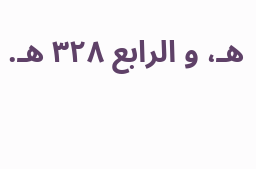هـ، و الرابع ٣٢٨ هـ.